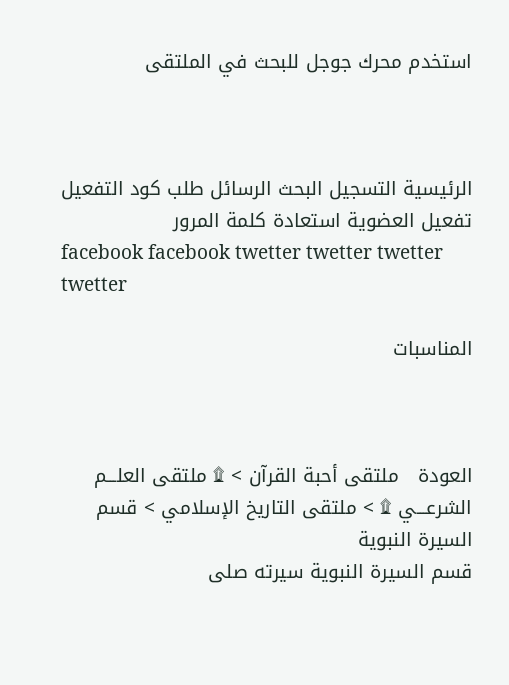استخدم محرك جوجل للبحث في الملتقى



الرئيسية التسجيل البحث الرسائل طلب كود التفعيل تفعيل العضوية استعادة كلمة المرور
facebook facebook twetter twetter twetter twetter

المناسبات



العودة   ملتقى أحبة القرآن > ۩ ملتقى العلـــم الشرعـــي ۩ > ملتقى التاريخ الإسلامي > قسم السيرة النبوية
قسم السيرة النبوية سيرته صلى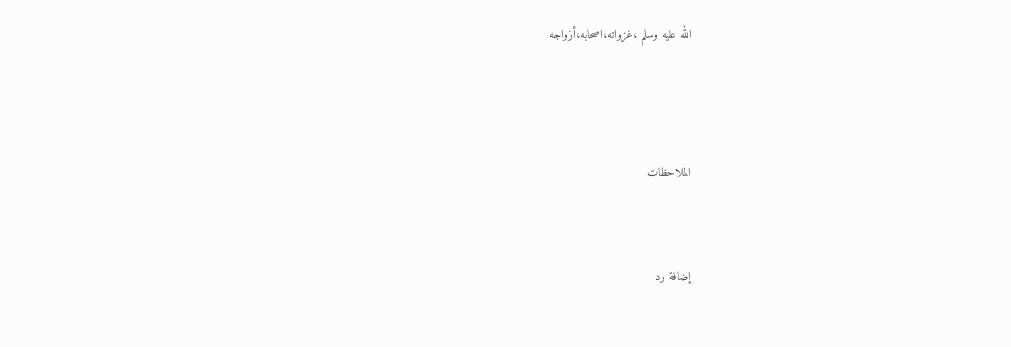الله عليه وسلم ،غزواته،اصحابه،أزواجه



الملاحظات


إضافة رد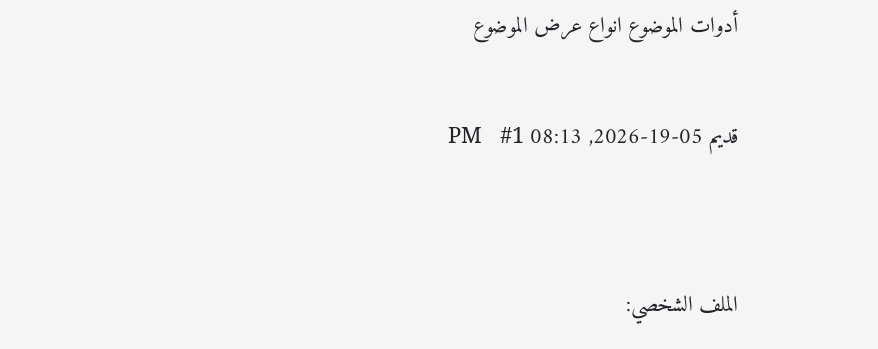أدوات الموضوع انواع عرض الموضوع

قديم 05-19-2026, 08:13 PM   #1


الملف الشخصي: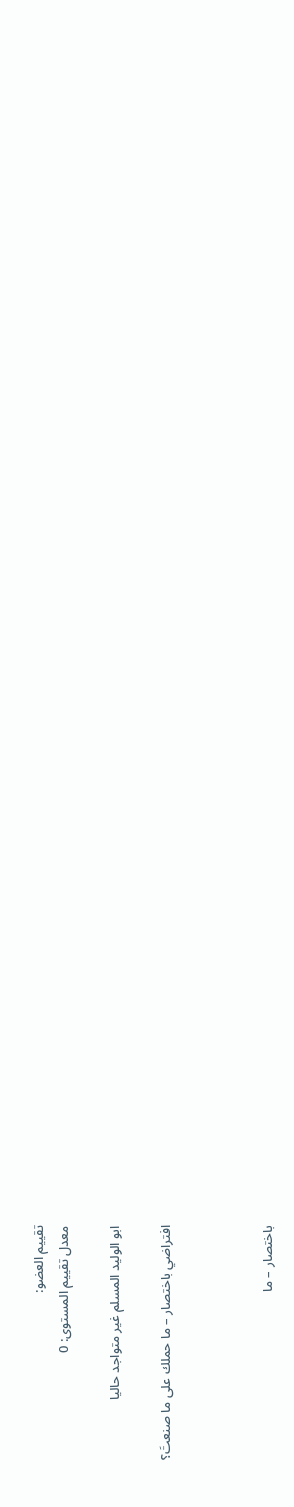تقييم العضو:
معدل تقييم المستوى: 0

ابو الوليد المسلم غير متواجد حاليا

افتراضي باختصار – ما حملك على ما صنعتَ؟



باختصار – ما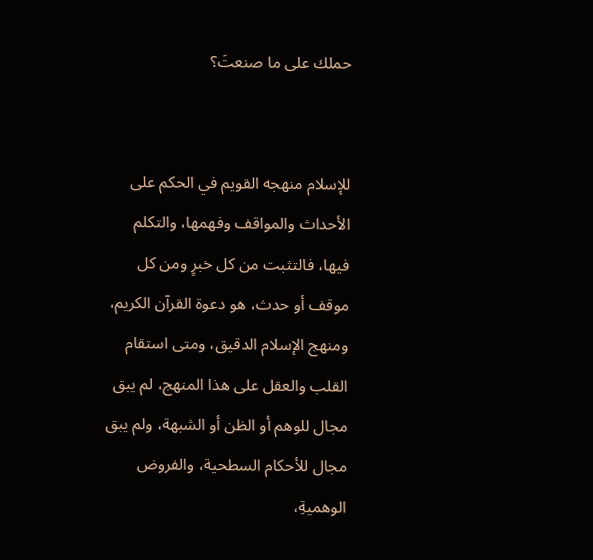حملك على ما صنعتَ؟


للإسلام منهجه القويم في الحكم على الأحداث والمواقف وفهمها، والتكلم فيها، فالتثبت من كل خبرٍ ومن كل موقف أو حدث، هو دعوة القرآن الكريم، ومنهج الإسلام الدقيق، ومتى استقام القلب والعقل على هذا المنهج، لم يبق مجال للوهم أو الظن أو الشبهة، ولم يبق مجال للأحكام السطحية، والفروض الوهميةِ،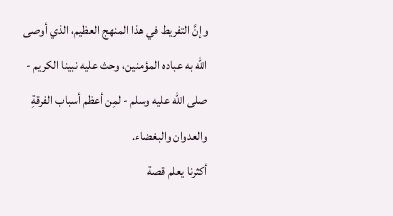وإنَّ التفريط في هذا المنهج العظيم، الذي أوصى الله به عباده المؤمنين، وحث عليه نبينا الكريم - صلى الله عليه وسلم - لمِن أعظم أسباب الفرقةِ والعدوان والبغضاء.
أكثرنا يعلم قصة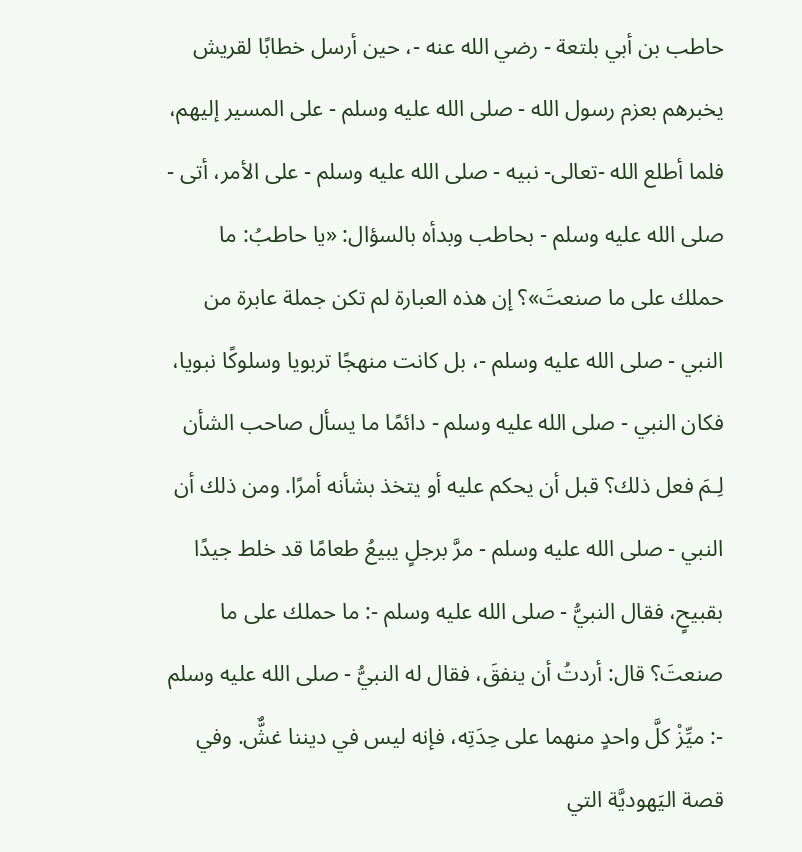حاطب بن أبي بلتعة - رضي الله عنه -، حين أرسل خطابًا لقريش يخبرهم بعزم رسول الله - صلى الله عليه وسلم - على المسير إليهم، فلما أطلع الله -تعالى- نبيه - صلى الله عليه وسلم - على الأمر، أتى - صلى الله عليه وسلم - بحاطب وبدأه بالسؤال: «يا حاطبُ: ما حملك على ما صنعتَ»؟ إن هذه العبارة لم تكن جملة عابرة من النبي - صلى الله عليه وسلم -، بل كانت منهجًا تربويا وسلوكًا نبويا، فكان النبي - صلى الله عليه وسلم - دائمًا ما يسأل صاحب الشأن لِـمَ فعل ذلك؟ قبل أن يحكم عليه أو يتخذ بشأنه أمرًا. ومن ذلك أن النبي - صلى الله عليه وسلم - مرَّ برجلٍ يبيعُ طعامًا قد خلط جيدًا بقبيحٍ، فقال النبيُّ - صلى الله عليه وسلم -: ما حملك على ما صنعتَ؟ قال: أردتُ أن ينفقَ، فقال له النبيُّ - صلى الله عليه وسلم -: ميِّزْ كلَّ واحدٍ منهما على حِدَتِه، فإنه ليس في ديننا غشٌّ. وفي قصة اليَهوديَّة التي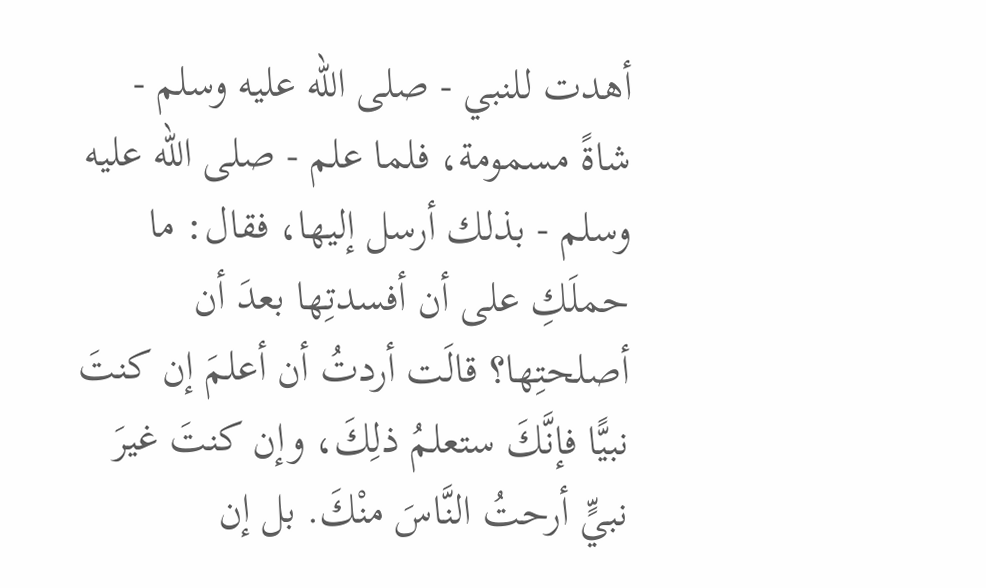أهدت للنبي - صلى الله عليه وسلم - شاةً مسمومة، فلما علم - صلى الله عليه وسلم - بذلك أرسل إليها، فقال: ما حملَكِ على أن أفسدتِها بعدَ أن أصلحتِها؟ قالَت أردتُ أن أعلمَ إن كنتَ نبيًّا فإنَّكَ ستعلمُ ذلِكَ، وإن كنتَ غيرَ نبيٍّ أرحتُ النَّاسَ منْكَ. بل إن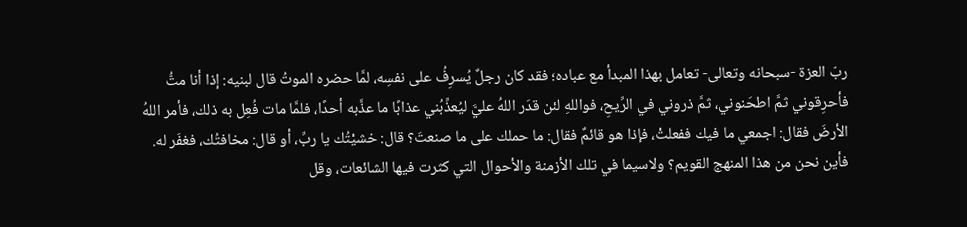ربّ العزة -سبحانه وتعالى- تعامل بهذا المبدأ مع عباده؛ فقد كان رجلٌ يُسرِفُ على نفسِه، لمَّا حضره الموتُ قال لبنيه: إذا أنا متُّ فأحرِقوني ثمَّ اطحَنوني، ثمَّ ذروني في الرِّيحِ، فواللهِ لئن قدَر اللهُ عليَّ ليُعذِّبُني عذابًا ما عذَّبه أحدًا، فلمَّا مات فُعِل به ذلك، فأمر اللهُ الأرضَ فقال: اجمعي ما فيك ففعلتْ، فإذا هو قائمٌ فقال: ما حملك على ما صنعتَ؟ قال: خشيْتُك يا ربِّ، أو قال: مخافتُك، فغفَر له. فأين نحن من هذا المنهج القويم؟ ولاسيما في تلك الأزمنة والأحوال التي كثرت فيها الشائعات، وقل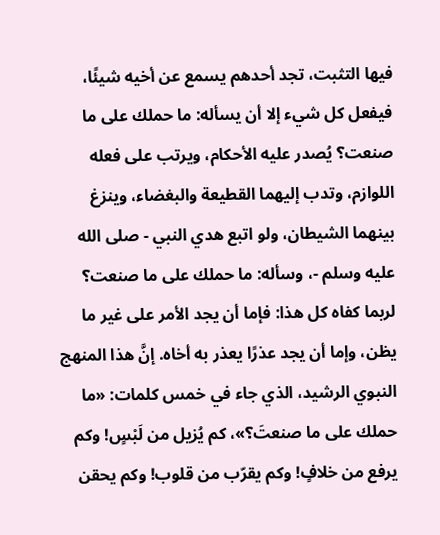فيها التثبت، تجد أحدهم يسمع عن أخيه شيئًا، فيفعل كل شيء إلا أن يسأله: ما حملك على ما صنعت؟ يُصدر عليه الأحكام، ويرتب على فعله اللوازم، وتدب إليهما القطيعة والبغضاء، وينزغ بينهما الشيطان، ولو اتبع هدي النبي - صلى الله عليه وسلم -، وسأله: ما حملك على ما صنعت؟ لربما كفاه كل هذا: فإما أن يجد الأمر على غير ما يظن، وإما أن يجد عذرًا يعذر به أخاه. إنَّ هذا المنهج النبوي الرشيد، الذي جاء في خمس كلمات: «ما حملك على ما صنعتَ؟»، كم يُزيل من لَبْسٍ! وكم يرفع من خلافٍ! وكم يقرّب من قلوب! وكم يحقن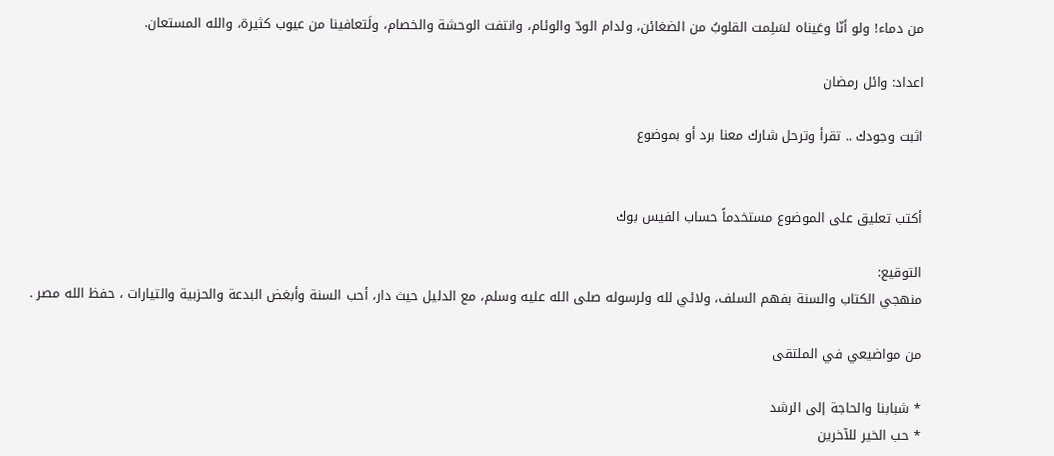من دماء! ولو أنّا وعَيناه لسَلِمت القلوبُ من الضغائن، ولدام الودّ والوئام، وانتفت الوحشة والخصام، ولَتعافينا من عيوب كثيرة، والله المستعان.

اعداد: وائل رمضان

اثبت وجودك .. تقرأ وترحل شارك معنا برد أو بموضوع


أكتب تعليق على الموضوع مستخدماً حساب الفيس بوك

التوقيع:
منهجي الكتاب والسنة بفهم السلف، ولائي لله ولرسوله صلى الله عليه وسلم، مع الدليل حيث دار، أحب السنة وأبغض البدعة والحزبية والتيارات ، حفظ الله مصر .

من مواضيعي في الملتقى

* شبابنا والحاجة إلى الرشد
* حب الخير للآخرين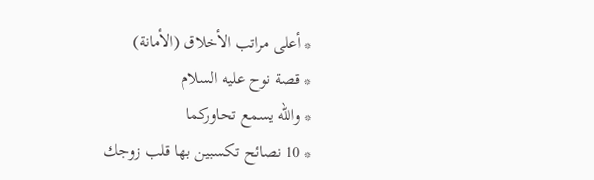* أعلى مراتب الأخلاق (الأمانة)
* قصة نوح عليه السلام
* والله يسمع تحاوركما
* 10 نصائح تكسبين بها قلب زوجك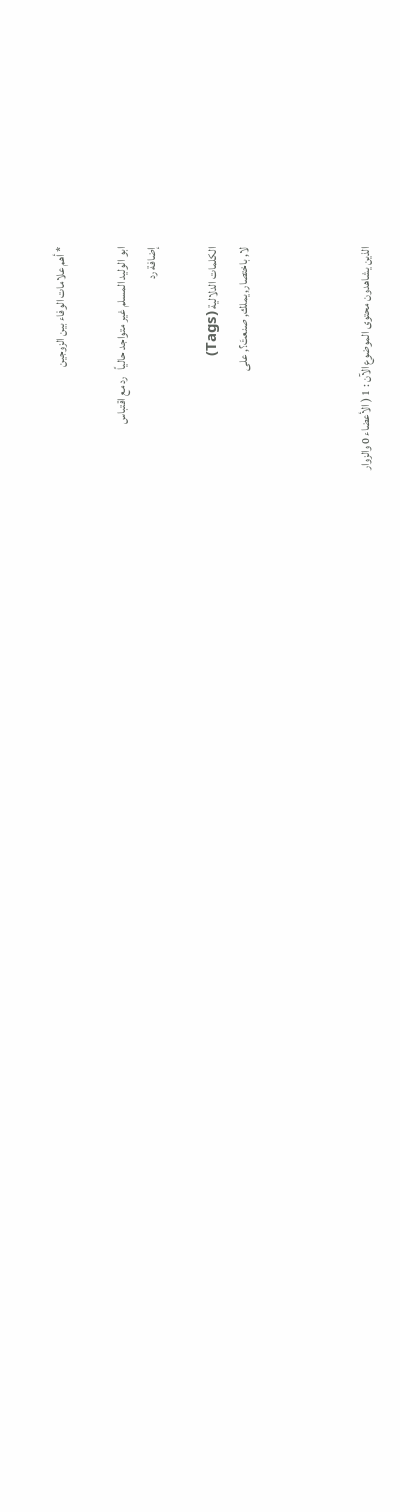* أهم علامات الوفاء بين الزوجين

ابو الوليد المسلم غير متواجد حالياً   رد مع اقتباس
إضافة رد

الكلمات الدلالية (Tags)
لا, باختصار, يملك, صنعتَ؟, على



الذين يشاهدون محتوى الموضوع الآن : 1 ( الأعضاء 0 والزوار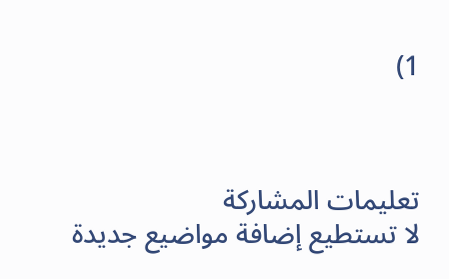1)



تعليمات المشاركة
لا تستطيع إضافة مواضيع جديدة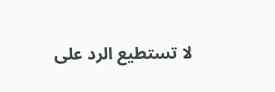لا تستطيع الرد على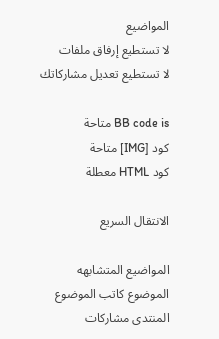المواضيع
لا تستطيع إرفاق ملفات
لا تستطيع تعديل مشاركاتك

BB code is متاحة
كود [IMG] متاحة
كود HTML معطلة

الانتقال السريع

المواضيع المتشابهه
الموضوع كاتب الموضوع المنتدى مشاركات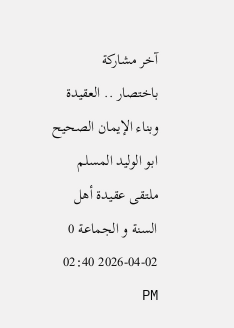آخر مشاركة
باختصار .. العقيدة وبناء الإيمان الصحيح ابو الوليد المسلم ملتقى عقيدة أهل السنة و الجماعة 0 02-04-2026 02:40 PM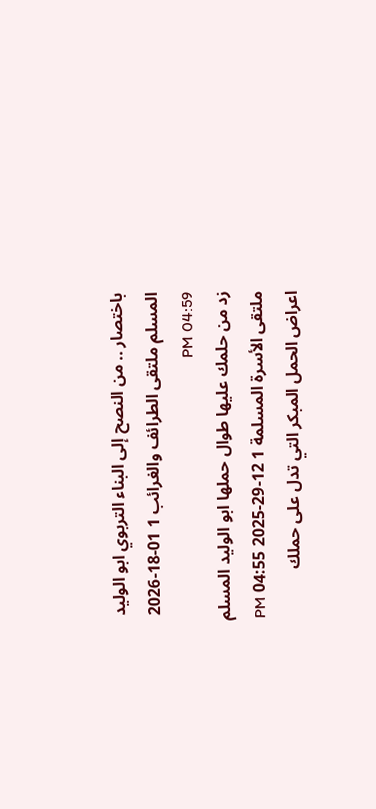باختصار .. من النصح إلى البناء التربوي ابو الوليد المسلم ملتقى الطرائف والغرائب 1 01-18-2026 04:59 PM
زد من حلمك عليها طوال حملها ابو الوليد المسلم ملتقى الأسرة المسلمة 1 12-29-2025 04:55 PM
اعراض الحمل المبكر التي تدل على حملك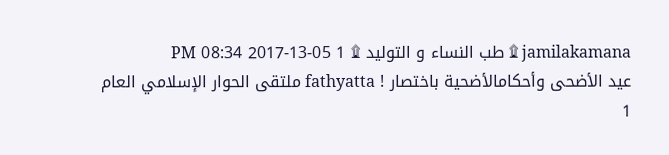jamilakamana ۩ طب النساء و التوليد ۩ 1 05-13-2017 08:34 PM
عيد الأضحى وأحكامالأضحية باختصار ! fathyatta ملتقى الحوار الإسلامي العام 1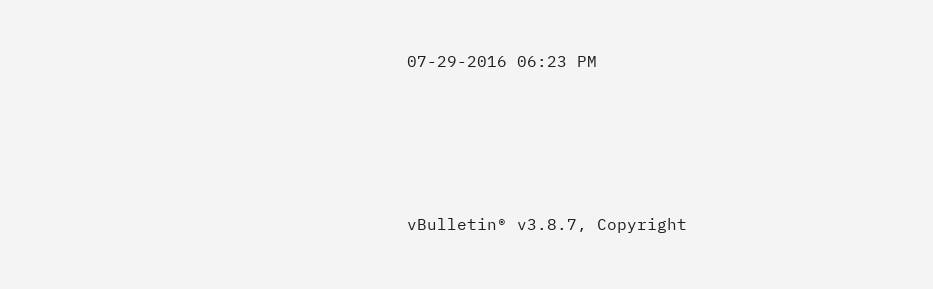07-29-2016 06:23 PM





vBulletin® v3.8.7, Copyright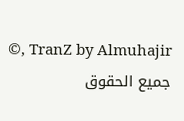©, TranZ by Almuhajir
جميع الحقوق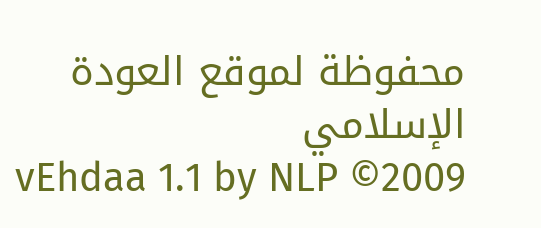محفوظة لموقع العودة الإسلامي
vEhdaa 1.1 by NLP ©2009